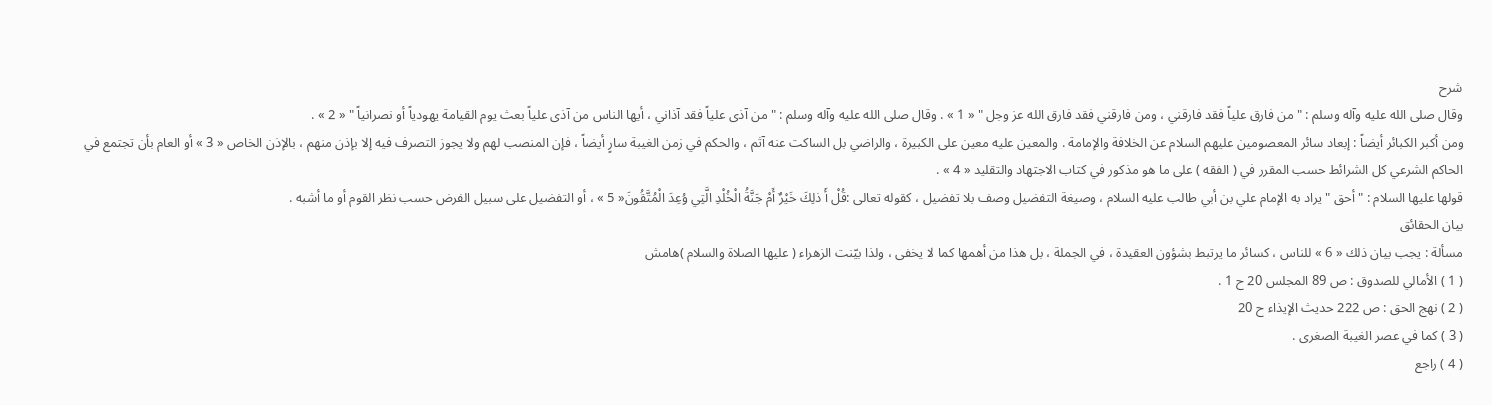شرح
وقال صلى الله عليه وآله وسلم : " من فارق علياً فقد فارقني ، ومن فارقني فقد فارق الله عز وجل " « 1 » . وقال صلى الله عليه وآله وسلم : " من آذى علياً فقد آذاني ، أيها الناس من آذى علياً بعث يوم القيامة يهودياً أو نصرانياً " « 2 » .
ومن أكبر الكبائر أيضاً : إبعاد سائر المعصومين عليهم السلام عن الخلافة والإمامة . والمعين عليه معين على الكبيرة ، والراضي بل الساكت عنه آثم ، والحكم في زمن الغيبة سارٍ أيضاً ، فإن المنصب لهم ولا يجوز التصرف فيه إلا بإذن منهم ، بالإذن الخاص « 3 » أو العام بأن تجتمع في الحاكم الشرعي كل الشرائط حسب المقرر في ( الفقه ) على ما هو مذكور في كتاب الاجتهاد والتقليد « 4 » .
قولها عليها السلام : " أحق " يراد به الإمام علي بن أبي طالب عليه السلام ، وصيغة التفضيل وصف بلا تفضيل ، كقوله تعالى :قُلْ أَ ذلِكَ خَيْرٌ أَمْ جَنَّةُ الْخُلْدِ الَّتِي وُعِدَ الْمُتَّقُونَ« 5 » ، أو التفضيل على سبيل الفرض حسب نظر القوم أو ما أشبه .
بيان الحقائق
مسألة : يجب بيان ذلك « 6 » للناس ، كسائر ما يرتبط بشؤون العقيدة ، في الجملة ، بل هذا من أهمها كما لا يخفى ، ولذا بيّنت الزهراء ( عليها الصلاة والسلام )هامش
( 1 ) الأمالي للصدوق : ص 89 المجلس 20 ح 1 .
( 2 ) نهج الحق : ص 222 حديث الإيذاء ح 20
( 3 ) كما في عصر الغيبة الصغرى .
( 4 ) راجع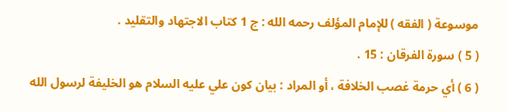موسوعة ( الفقه ) للإمام المؤلف رحمه الله : ج 1 كتاب الاجتهاد والتقليد .
( 5 ) سورة الفرقان : 15 .
( 6 ) أي حرمة غصب الخلافة ، أو المراد : بيان كون علي عليه السلام هو الخليفة لرسول الله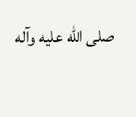صلى الله عليه وآله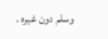وسلم دون غيره .